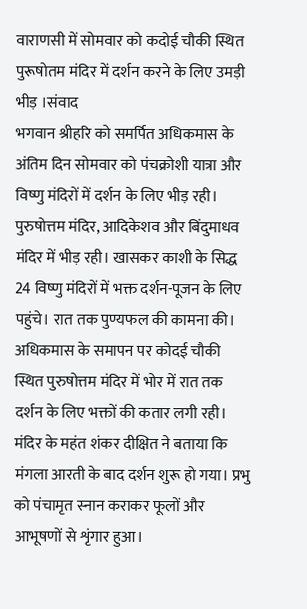वाराणसी में सोमवार को कदोई चौकी स्थित पुरूषोतम मंदिर में दर्शन करने के लिए उमड़ी भीड़ ।संवाद
भगवान श्रीहरि को समर्पित अधिकमास के अंतिम दिन सोमवार को पंचक्रोशी यात्रा और विष्णु मंदिरों में दर्शन के लिए भीड़ रही। पुरुषोत्तम मंदिर, आदिकेशव और बिंदुमाधव मंदिर में भीड़ रही। खासकर काशी के सिद्ध 24 विष्णु मंदिरों में भक्त दर्शन-पूजन के लिए पहुंचे। रात तक पुण्यफल की कामना की।
अधिकमास के समापन पर कोदई चौकी स्थित पुरुषोत्तम मंदिर में भोर में रात तक दर्शन के लिए भक्तों की कतार लगी रही। मंदिर के महंत शंकर दीक्षित ने बताया कि मंगला आरती के बाद दर्शन शुरू हो गया। प्रभु को पंचामृत स्नान कराकर फूलों और आभूषणों से शृंगार हुआ।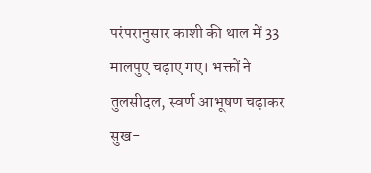परंपरानुसार काशी की थाल में 33 मालपुए चढ़ाए गए। भक्तों ने तुलसीदल, स्वर्ण आभूषण चढ़ाकर सुख-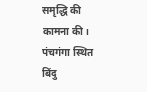समृद्धि की कामना की।
पंचगंगा स्थित बिंदु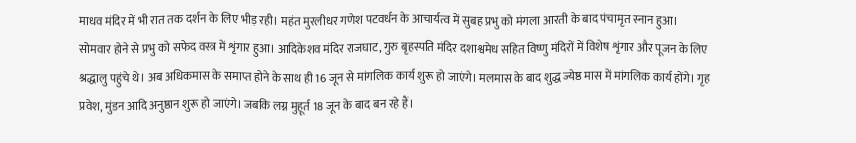माधव मंदिर में भी रात तक दर्शन के लिए भीड़ रही। महंत मुरलीधर गणेश पटवर्धन के आचार्यत्व में सुबह प्रभु को मंगला आरती के बाद पंचामृत स्नान हुआ। सोमवार होने से प्रभु को सफेद वस्त्र में शृंगार हुआ। आदिकेशव मंदिर राजघाट, गुरु बृहस्पति मंदिर दशाश्वमेध सहित विष्णु मंदिरों में विशेष शृंगार और पूजन के लिए श्रद्धालु पहुंचे थे। अब अधिकमास के समाप्त होने के साथ ही 16 जून से मांगलिक कार्य शुरू हो जाएंगे। मलमास के बाद शुद्ध ज्येष्ठ मास में मांगलिक कार्य होंगे। गृह प्रवेश, मुंडन आदि अनुष्ठान शुरू हो जाएंगे। जबकि लग्न मुहूर्त 18 जून के बाद बन रहे हैं।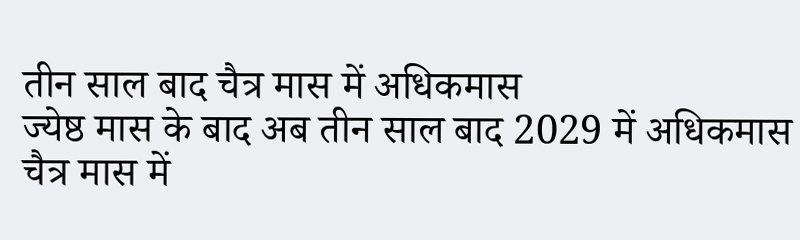तीन साल बाद चैत्र मास में अधिकमास
ज्येष्ठ मास के बाद अब तीन साल बाद 2029 में अधिकमास चैत्र मास में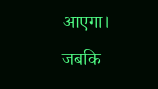आएगा। जबकि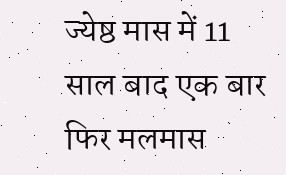ज्येष्ठ मास में 11 साल बाद एक बार फिर मलमास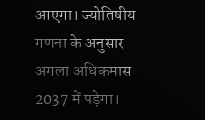आएगा। ज्योतिषीय गणना के अनुसार अगला अधिकमास 2037 में पड़ेगा।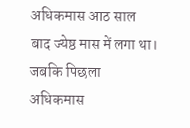अधिकमास आठ साल बाद ज्येष्ठ मास में लगा था। जबकि पिछला अधिकमास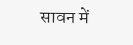सावन में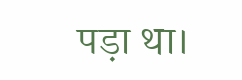पड़ा था।